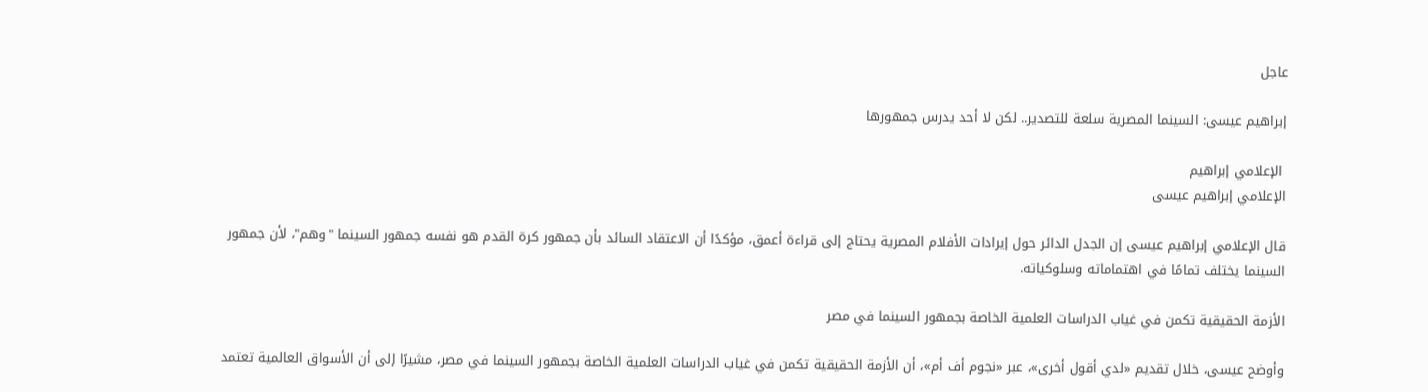عاجل

إبراهيم عيسى: السينما المصرية سلعة للتصدير.. لكن لا أحد يدرس جمهورها

 الإعلامي إبراهيم
الإعلامي إبراهيم عيسى

قال الإعلامي إبراهيم عيسى إن الجدل الدائر حول إيرادات الأفلام المصرية يحتاج إلى قراءة أعمق، مؤكدًا أن الاعتقاد السائد بأن جمهور كرة القدم هو نفسه جمهور السينما "وهم"، لأن جمهور السينما يختلف تمامًا في اهتماماته وسلوكياته.

الأزمة الحقيقية تكمن في غياب الدراسات العلمية الخاصة بجمهور السينما في مصر

وأوضح عيسى، خلال تقديم «لدي أقول أخرى»، عبر «نجوم أف أم»، أن الأزمة الحقيقية تكمن في غياب الدراسات العلمية الخاصة بجمهور السينما في مصر، مشيرًا إلى أن الأسواق العالمية تعتمد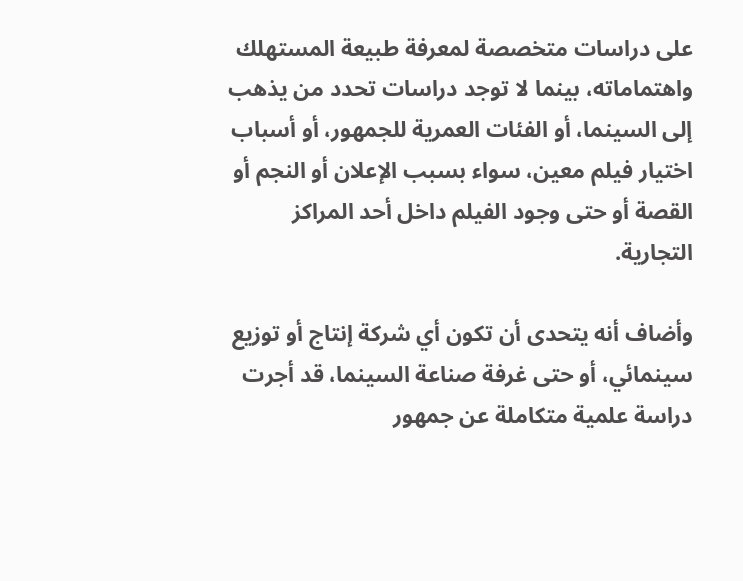على دراسات متخصصة لمعرفة طبيعة المستهلك واهتماماته، بينما لا توجد دراسات تحدد من يذهب إلى السينما، أو الفئات العمرية للجمهور، أو أسباب اختيار فيلم معين، سواء بسبب الإعلان أو النجم أو القصة أو حتى وجود الفيلم داخل أحد المراكز التجارية.

وأضاف أنه يتحدى أن تكون أي شركة إنتاج أو توزيع سينمائي، أو حتى غرفة صناعة السينما، قد أجرت دراسة علمية متكاملة عن جمهور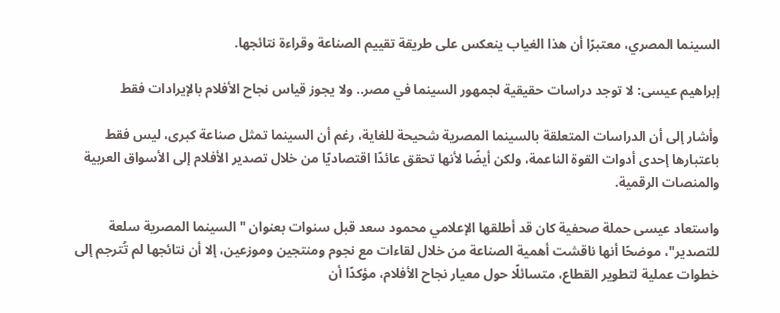السينما المصري، معتبرًا أن هذا الغياب ينعكس على طريقة تقييم الصناعة وقراءة نتائجها.

إبراهيم عيسى: لا توجد دراسات حقيقية لجمهور السينما في مصر.. ولا يجوز قياس نجاح الأفلام بالإيرادات فقط

وأشار إلى أن الدراسات المتعلقة بالسينما المصرية شحيحة للغاية، رغم أن السينما تمثل صناعة كبرى، ليس فقط باعتبارها إحدى أدوات القوة الناعمة، ولكن أيضًا لأنها تحقق عائدًا اقتصاديًا من خلال تصدير الأفلام إلى الأسواق العربية والمنصات الرقمية.

واستعاد عيسى حملة صحفية كان قد أطلقها الإعلامي محمود سعد قبل سنوات بعنوان "السينما المصرية سلعة للتصدير"، موضحًا أنها ناقشت أهمية الصناعة من خلال لقاءات مع نجوم ومنتجين وموزعين، إلا أن نتائجها لم تُترجم إلى خطوات عملية لتطوير القطاع، متسائلًا حول معيار نجاح الأفلام، مؤكدًا أن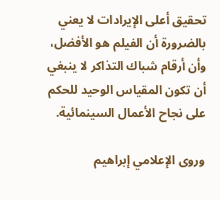تحقيق أعلى الإيرادات لا يعني بالضرورة أن الفيلم هو الأفضل، وأن أرقام شباك التذاكر لا ينبغي أن تكون المقياس الوحيد للحكم على نجاح الأعمال السينمائية.

وروى الإعلامي إبراهيم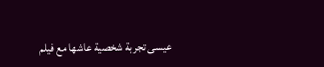عيسى تجربة شخصية عاشها مع فيلم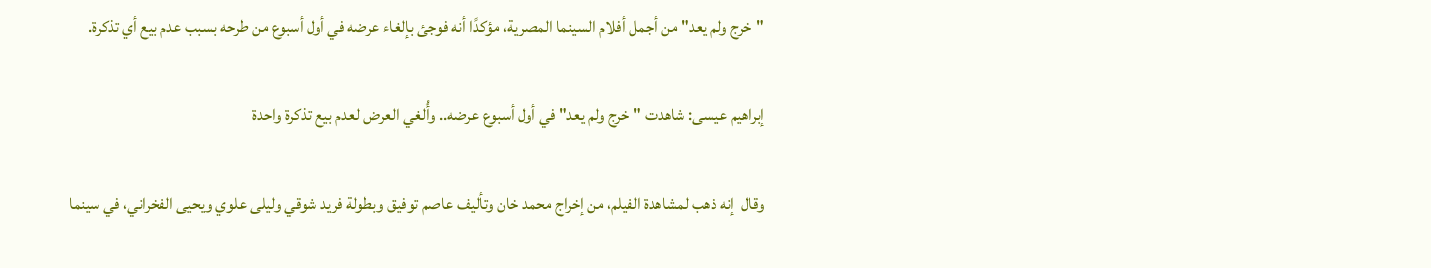"خرج ولم يعد" من أجمل أفلام السينما المصرية، مؤكدًا أنه فوجئ بإلغاء عرضه في أول أسبوع من طرحه بسبب عدم بيع أي تذكرة.

إبراهيم عيسى: شاهدت "خرج ولم يعد" في أول أسبوع عرضه.. وأُلغي العرض لعدم بيع تذكرة واحدة

وقال  إنه ذهب لمشاهدة الفيلم، من إخراج محمد خان وتأليف عاصم توفيق وبطولة فريد شوقي وليلى علوي ويحيى الفخراني، في سينما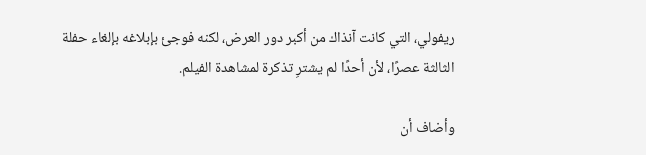ريفولي، التي كانت آنذاك من أكبر دور العرض، لكنه فوجئ بإبلاغه بإلغاء حفلة الثالثة عصرًا، لأن أحدًا لم يشترِ تذكرة لمشاهدة الفيلم.

وأضاف أن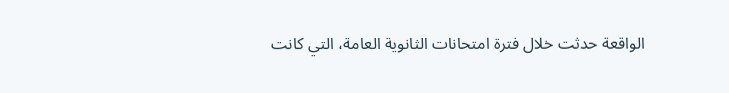الواقعة حدثت خلال فترة امتحانات الثانوية العامة، التي كانت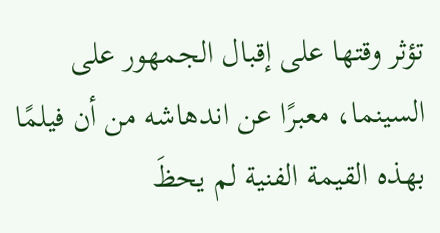تؤثر وقتها على إقبال الجمهور على السينما، معبرًا عن اندهاشه من أن فيلمًا بهذه القيمة الفنية لم يحظَ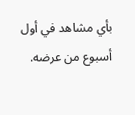بأي مشاهد في أول أسبوع من عرضه.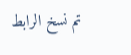تم نسخ الرابط